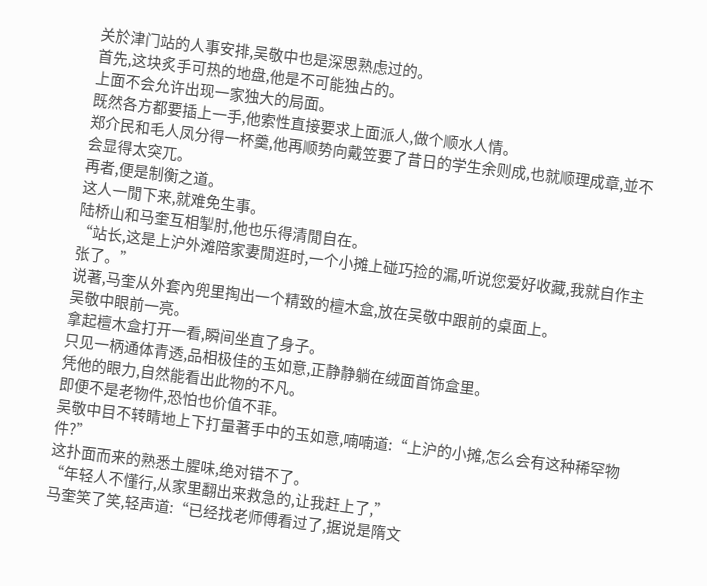关於津门站的人事安排,吴敬中也是深思熟虑过的。
首先,这块炙手可热的地盘,他是不可能独占的。
上面不会允许出现一家独大的局面。
既然各方都要插上一手,他索性直接要求上面派人,做个顺水人情。
郑介民和毛人凤分得一杯羹,他再顺势向戴笠要了昔日的学生余则成,也就顺理成章,並不会显得太突兀。
再者,便是制衡之道。
这人一閒下来,就难免生事。
陆桥山和马奎互相掣肘,他也乐得清閒自在。
“站长,这是上沪外滩陪家妻閒逛时,一个小摊上碰巧捡的漏,听说您爱好收藏,我就自作主张了。”
说著,马奎从外套內兜里掏出一个精致的檀木盒,放在吴敬中跟前的桌面上。
吴敬中眼前一亮。
拿起檀木盒打开一看,瞬间坐直了身子。
只见一柄通体青透,品相极佳的玉如意,正静静躺在绒面首饰盒里。
凭他的眼力,自然能看出此物的不凡。
即便不是老物件,恐怕也价值不菲。
吴敬中目不转睛地上下打量著手中的玉如意,喃喃道:“上沪的小摊,怎么会有这种稀罕物件?”
这扑面而来的熟悉土腥味,绝对错不了。
“年轻人不懂行,从家里翻出来救急的,让我赶上了,”
马奎笑了笑,轻声道:“已经找老师傅看过了,据说是隋文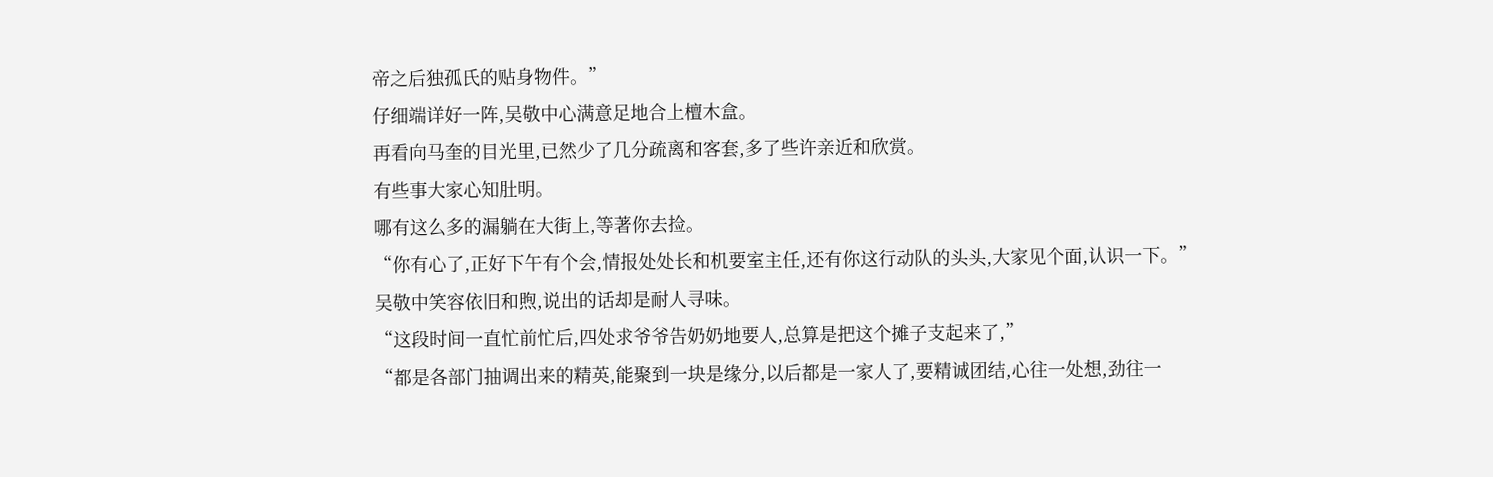帝之后独孤氏的贴身物件。”
仔细端详好一阵,吴敬中心满意足地合上檀木盒。
再看向马奎的目光里,已然少了几分疏离和客套,多了些许亲近和欣赏。
有些事大家心知肚明。
哪有这么多的漏躺在大街上,等著你去捡。
“你有心了,正好下午有个会,情报处处长和机要室主任,还有你这行动队的头头,大家见个面,认识一下。”
吴敬中笑容依旧和煦,说出的话却是耐人寻味。
“这段时间一直忙前忙后,四处求爷爷告奶奶地要人,总算是把这个摊子支起来了,”
“都是各部门抽调出来的精英,能聚到一块是缘分,以后都是一家人了,要精诚团结,心往一处想,劲往一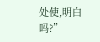处使,明白吗?”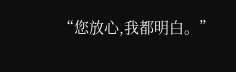“您放心,我都明白。”